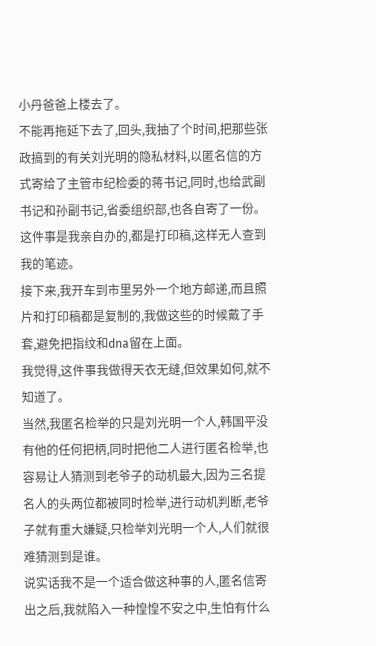小丹爸爸上楼去了。
不能再拖延下去了,回头,我抽了个时间,把那些张政搞到的有关刘光明的隐私材料,以匿名信的方式寄给了主管市纪检委的蒋书记,同时,也给武副书记和孙副书记,省委组织部,也各自寄了一份。这件事是我亲自办的,都是打印稿,这样无人查到我的笔迹。
接下来,我开车到市里另外一个地方邮递,而且照片和打印稿都是复制的,我做这些的时候戴了手套,避免把指纹和dna留在上面。
我觉得,这件事我做得天衣无缝,但效果如何,就不知道了。
当然,我匿名检举的只是刘光明一个人,韩国平没有他的任何把柄,同时把他二人进行匿名检举,也容易让人猜测到老爷子的动机最大,因为三名提名人的头两位都被同时检举,进行动机判断,老爷子就有重大嫌疑,只检举刘光明一个人,人们就很难猜测到是谁。
说实话我不是一个适合做这种事的人,匿名信寄出之后,我就陷入一种惶惶不安之中,生怕有什么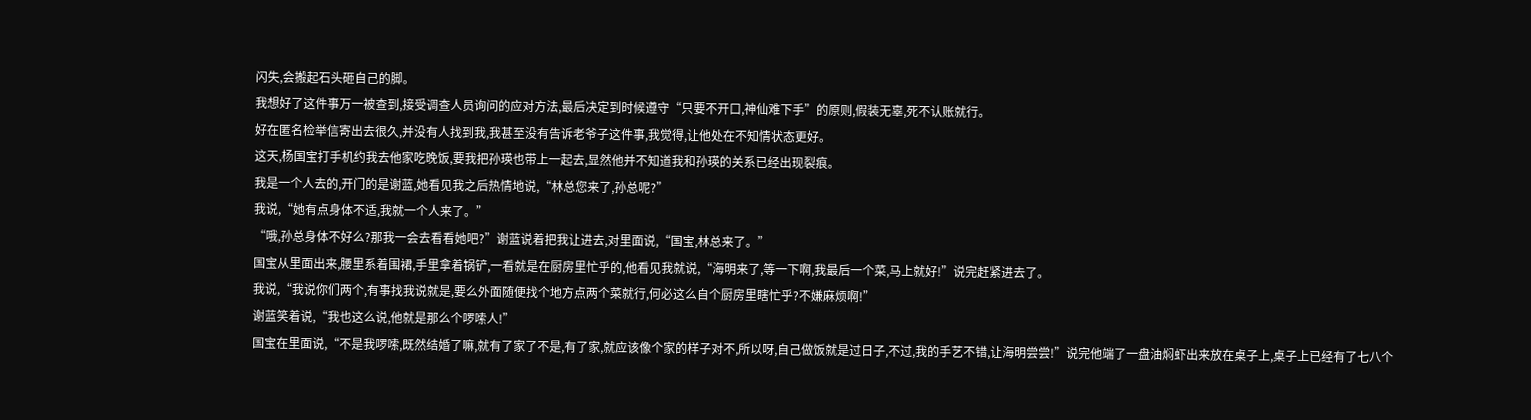闪失,会搬起石头砸自己的脚。
我想好了这件事万一被查到,接受调查人员询问的应对方法,最后决定到时候遵守“只要不开口,神仙难下手”的原则,假装无辜,死不认账就行。
好在匿名检举信寄出去很久,并没有人找到我,我甚至没有告诉老爷子这件事,我觉得,让他处在不知情状态更好。
这天,杨国宝打手机约我去他家吃晚饭,要我把孙瑛也带上一起去,显然他并不知道我和孙瑛的关系已经出现裂痕。
我是一个人去的,开门的是谢蓝,她看见我之后热情地说,“林总您来了,孙总呢?”
我说,“她有点身体不适,我就一个人来了。”
“哦,孙总身体不好么?那我一会去看看她吧?”谢蓝说着把我让进去,对里面说,“国宝,林总来了。”
国宝从里面出来,腰里系着围裙,手里拿着锅铲,一看就是在厨房里忙乎的,他看见我就说,“海明来了,等一下啊,我最后一个菜,马上就好!”说完赶紧进去了。
我说,“我说你们两个,有事找我说就是,要么外面随便找个地方点两个菜就行,何必这么自个厨房里瞎忙乎?不嫌麻烦啊!”
谢蓝笑着说,“我也这么说,他就是那么个啰嗦人!”
国宝在里面说,“不是我啰嗦,既然结婚了嘛,就有了家了不是,有了家,就应该像个家的样子对不,所以呀,自己做饭就是过日子,不过,我的手艺不错,让海明尝尝!”说完他端了一盘油焖虾出来放在桌子上,桌子上已经有了七八个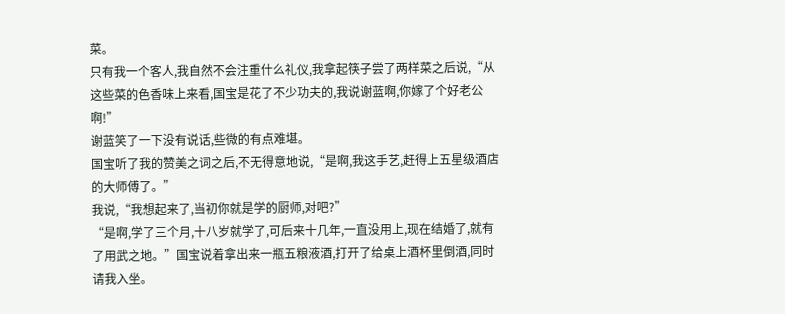菜。
只有我一个客人,我自然不会注重什么礼仪,我拿起筷子尝了两样菜之后说,“从这些菜的色香味上来看,国宝是花了不少功夫的,我说谢蓝啊,你嫁了个好老公啊!”
谢蓝笑了一下没有说话,些微的有点难堪。
国宝听了我的赞美之词之后,不无得意地说,“是啊,我这手艺,赶得上五星级酒店的大师傅了。”
我说,“我想起来了,当初你就是学的厨师,对吧?”
“是啊,学了三个月,十八岁就学了,可后来十几年,一直没用上,现在结婚了,就有了用武之地。”国宝说着拿出来一瓶五粮液酒,打开了给桌上酒杯里倒酒,同时请我入坐。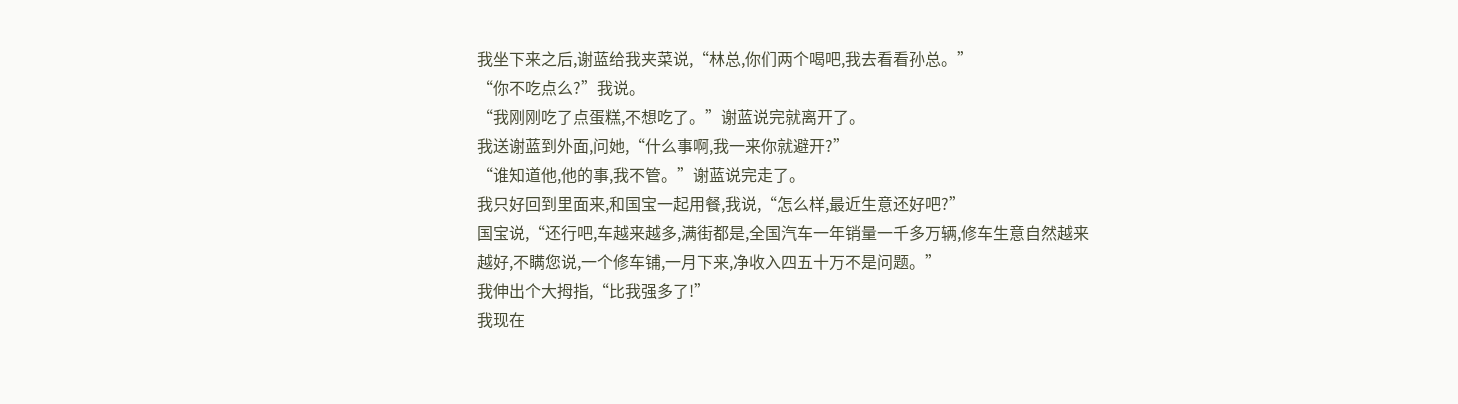我坐下来之后,谢蓝给我夹菜说,“林总,你们两个喝吧,我去看看孙总。”
“你不吃点么?”我说。
“我刚刚吃了点蛋糕,不想吃了。”谢蓝说完就离开了。
我送谢蓝到外面,问她,“什么事啊,我一来你就避开?”
“谁知道他,他的事,我不管。”谢蓝说完走了。
我只好回到里面来,和国宝一起用餐,我说,“怎么样,最近生意还好吧?”
国宝说,“还行吧,车越来越多,满街都是,全国汽车一年销量一千多万辆,修车生意自然越来越好,不瞒您说,一个修车铺,一月下来,净收入四五十万不是问题。”
我伸出个大拇指,“比我强多了!”
我现在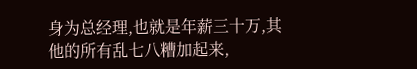身为总经理,也就是年薪三十万,其他的所有乱七八糟加起来,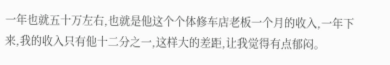一年也就五十万左右,也就是他这个个体修车店老板一个月的收入,一年下来,我的收入只有他十二分之一,这样大的差距,让我觉得有点郁闷。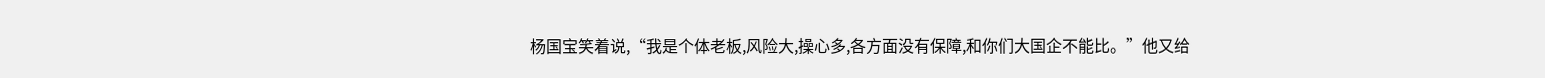杨国宝笑着说,“我是个体老板,风险大,操心多,各方面没有保障,和你们大国企不能比。”他又给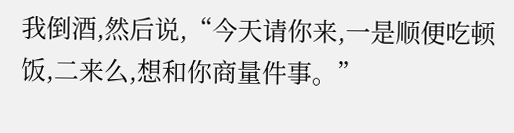我倒酒,然后说,“今天请你来,一是顺便吃顿饭,二来么,想和你商量件事。”